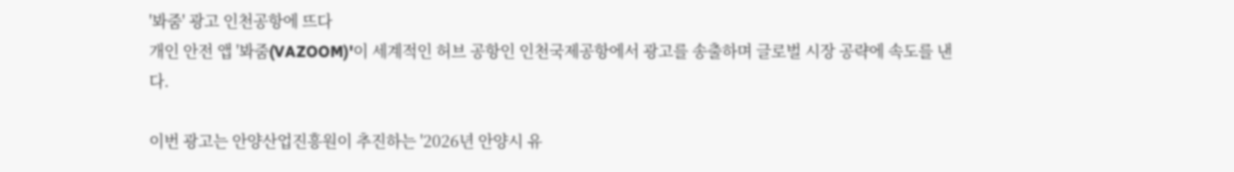'봐줌' 광고 인천공항에 뜨다
개인 안전 앱 '봐줌(VAZOOM)'이 세계적인 허브 공항인 인천국제공항에서 광고를 송출하며 글로벌 시장 공략에 속도를 낸다.

이번 광고는 안양산업진흥원이 추진하는 '2026년 안양시 유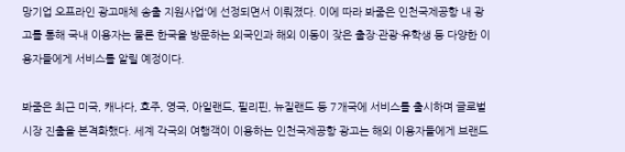망기업 오프라인 광고매체 송출 지원사업'에 선정되면서 이뤄졌다. 이에 따라 봐줌은 인천국제공항 내 광고를 통해 국내 이용자는 물론 한국을 방문하는 외국인과 해외 이동이 잦은 출장·관광·유학생 등 다양한 이용자들에게 서비스를 알릴 예정이다.

봐줌은 최근 미국, 캐나다, 호주, 영국, 아일랜드, 필리핀, 뉴질랜드 등 7개국에 서비스를 출시하며 글로벌 시장 진출을 본격화했다. 세계 각국의 여행객이 이용하는 인천국제공항 광고는 해외 이용자들에게 브랜드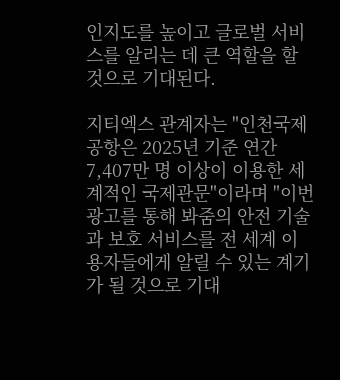인지도를 높이고 글로벌 서비스를 알리는 데 큰 역할을 할 것으로 기대된다.

지티엑스 관계자는 "인천국제공항은 2025년 기준 연간 7,407만 명 이상이 이용한 세계적인 국제관문"이라며 "이번 광고를 통해 봐줌의 안전 기술과 보호 서비스를 전 세계 이용자들에게 알릴 수 있는 계기가 될 것으로 기대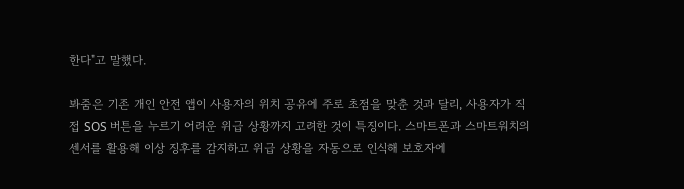한다"고 말했다.

봐줌은 기존 개인 안전 앱이 사용자의 위치 공유에 주로 초점을 맞춘 것과 달리, 사용자가 직접 SOS 버튼을 누르기 어려운 위급 상황까지 고려한 것이 특징이다. 스마트폰과 스마트워치의 센서를 활용해 이상 징후를 감지하고 위급 상황을 자동으로 인식해 보호자에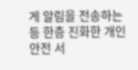게 알림을 전송하는 등 한층 진화한 개인 안전 서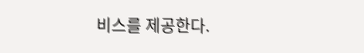비스를 제공한다.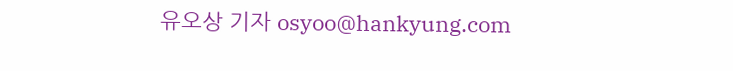유오상 기자 osyoo@hankyung.com